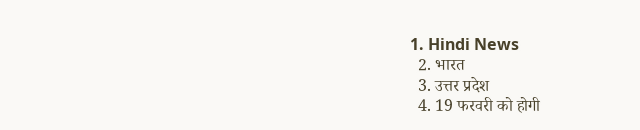1. Hindi News
  2. भारत
  3. उत्तर प्रदेश
  4. 19 फरवरी को होगी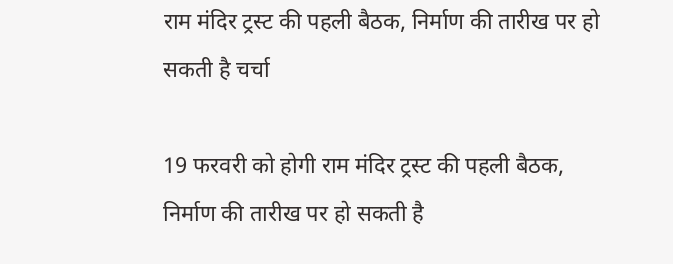राम मंदिर ट्रस्ट की पहली बैठक, निर्माण की तारीख पर हो सकती है चर्चा

19 फरवरी को होगी राम मंदिर ट्रस्ट की पहली बैठक, निर्माण की तारीख पर हो सकती है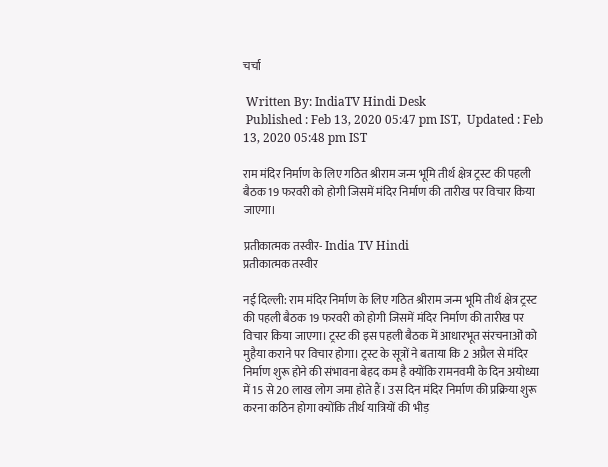चर्चा

 Written By: IndiaTV Hindi Desk
 Published : Feb 13, 2020 05:47 pm IST,  Updated : Feb 13, 2020 05:48 pm IST

राम मंदिर निर्माण के लिए गठित श्रीराम जन्म भूमि तीर्थ क्षेत्र ट्रस्ट की पहली बैठक 19 फरवरी को होगी जिसमें मंदिर निर्माण की तारीख पर विचार किया जाएगा।

प्रतीकात्मक तस्वीर- India TV Hindi
प्रतीकात्मक तस्वीर

नई दिल्ली: राम मंदिर निर्माण के लिए गठित श्रीराम जन्म भूमि तीर्थ क्षेत्र ट्रस्ट की पहली बैठक 19 फरवरी को होगी जिसमें मंदिर निर्माण की तारीख पर विचार किया जाएगा। ट्रस्ट की इस पहली बैठक में आधारभूत संरचनाओं को मुहैया कराने पर विचार होगा। ट्रस्ट के सूत्रों ने बताया कि 2 अप्रैल से मंदिर निर्माण शुरू होने की संभावना बेहद कम है क्योंकि रामनवमी के दिन अयोध्या में 15 से 20 लाख लोग जमा होते हैं। उस दिन मंदिर निर्माण की प्रक्रिया शुरू करना कठिन होगा क्योंकि तीर्थ यात्रियों की भीड़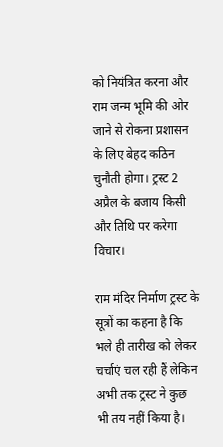को नियंत्रित करना और राम जन्म भूमि की ओर जाने से रोकना प्रशासन के लिए बेहद कठिन चुनौती होगा। ट्रस्ट 2 अप्रैल के बजाय किसी और तिथि पर करेगा विचार।

राम मंदिर निर्माण ट्रस्ट के सूत्रों का कहना है कि भले ही तारीख को लेकर चर्चाएं चल रही हैं लेकिन अभी तक ट्रस्ट ने कुछ भी तय नहीं किया है।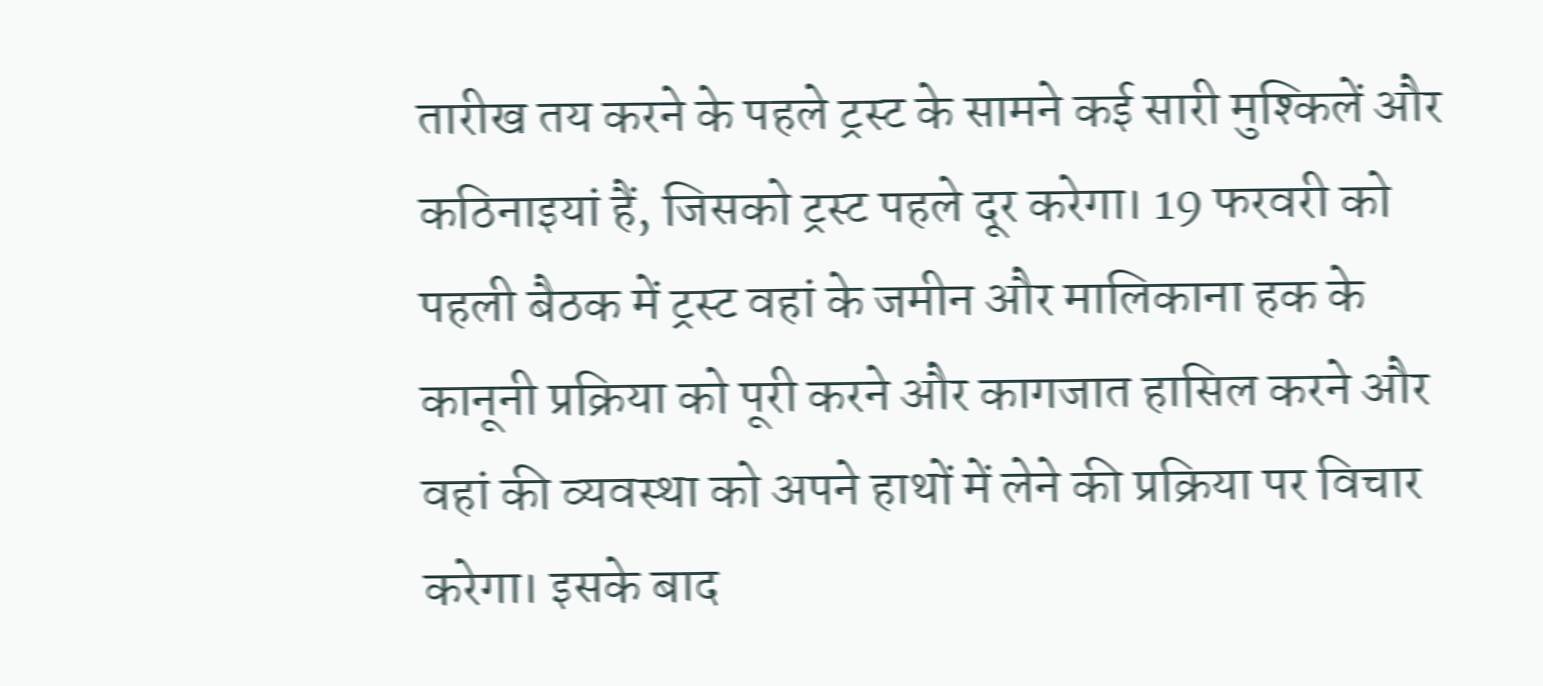तारीख तय करने के पहले ट्रस्ट के सामने कई सारी मुश्किलें और कठिनाइयां हैं, जिसको ट्रस्ट पहले दूर करेगा। 19 फरवरी को पहली बैठक में ट्रस्ट वहां के जमीन और मालिकाना हक के कानूनी प्रक्रिया को पूरी करने और कागजात हासिल करने और वहां की व्यवस्था को अपने हाथों में लेने की प्रक्रिया पर विचार करेगा। इसके बाद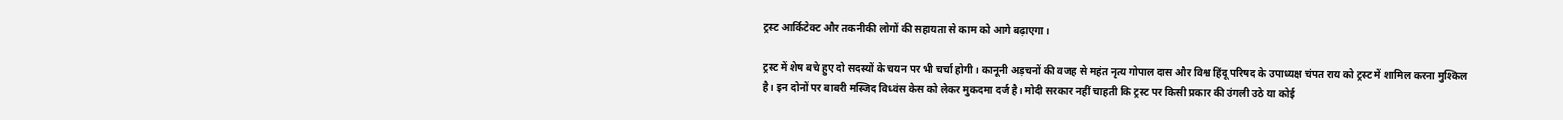ट्रस्ट आर्किटेक्ट और तकनीकी लोगों की सहायता से काम को आगे बढ़ाएगा।

ट्रस्ट में शेष बचे हुए दो सदस्यों के चयन पर भी चर्चा होगी। कानूनी अड़चनों की वजह से महंत नृत्य गोपाल दास और विश्व हिंदू परिषद के उपाध्यक्ष चंपत राय को ट्रस्ट में शामिल करना मुश्किल है। इन दोनों पर बाबरी मस्जिद विध्वंस केस को लेकर मुकदमा दर्ज है। मोदी सरकार नहीं चाहती कि ट्रस्ट पर किसी प्रकार की उंगली उठे या कोई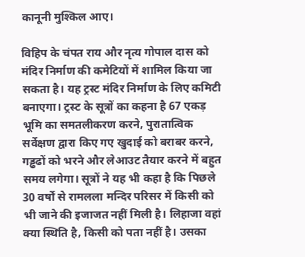कानूनी मुश्किल आए।

विहिप के चंपत राय और नृत्य गोपाल दास को मंदिर निर्माण की कमेटियों में शामिल किया जा सकता है। यह ट्रस्ट मंदिर निर्माण के लिए कमिटी बनाएगा। ट्रस्ट के सूत्रों का कहना है 67 एकड़ भूमि का समतलीकरण करने, पुरातात्विक सर्वेक्षण द्वारा किए गए खुदाई को बराबर करने, गड्ढढों को भरने और लेआउट तैयार करने में बहुत समय लगेगा। सूत्रों ने यह भी कहा है कि पिछले 30 वर्षों से रामलला मन्दिर परिसर में किसी को भी जाने की इजाजत नहीं मिली है। लिहाजा वहां क्या स्थिति है, किसी को पता नहीं है। उसका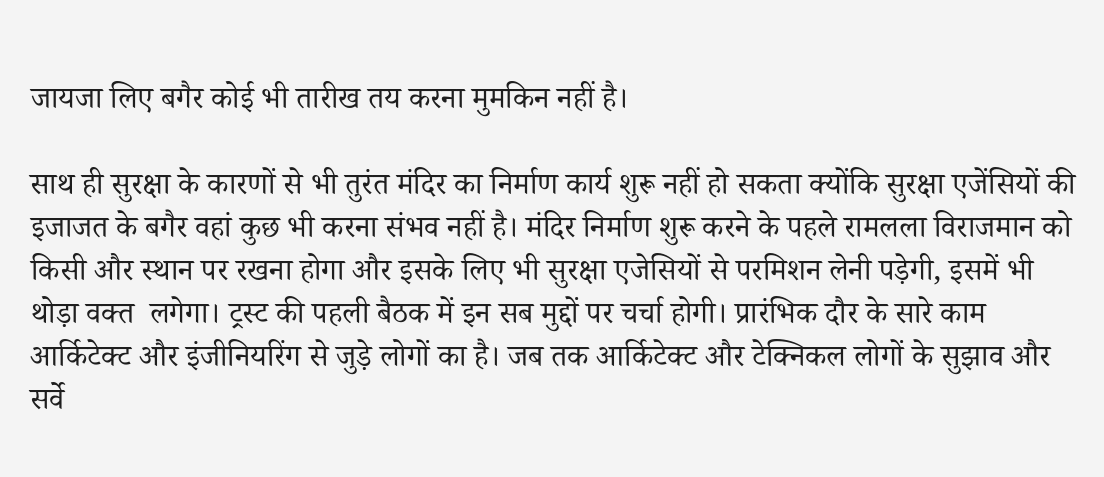जायजा लिए बगैर कोई भी तारीख तय करना मुमकिन नहीं है।

साथ ही सुरक्षा के कारणों से भी तुरंत मंदिर का निर्माण कार्य शुरू नहीं हो सकता क्योंकि सुरक्षा एजेंसियों की इजाजत के बगैर वहां कुछ भी करना संभव नहीं है। मंदिर निर्माण शुरू करने के पहले रामलला विराजमान को किसी और स्थान पर रखना होगा और इसके लिए भी सुरक्षा एजेसियों से परमिशन लेनी पड़ेगी, इसमें भी थोड़ा वक्त  लगेगा। ट्रस्ट की पहली बैठक में इन सब मुद्दों पर चर्चा होगी। प्रारंभिक दौर के सारे काम आर्किटेक्ट और इंजीनियरिंग से जुड़े लोगों का है। जब तक आर्किटेक्ट और टेक्निकल लोगों के सुझाव और सर्वे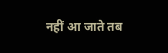नहीं आ जाते तब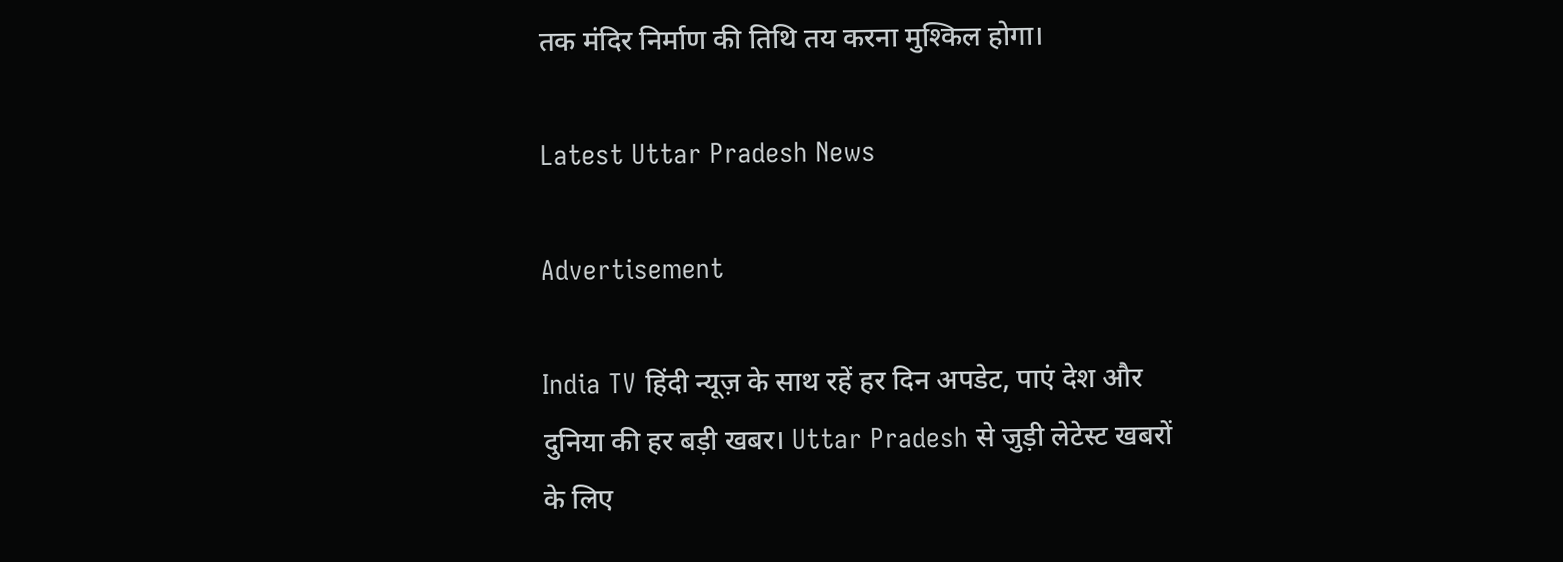तक मंदिर निर्माण की तिथि तय करना मुश्किल होगा।

Latest Uttar Pradesh News

Advertisement

India TV हिंदी न्यूज़ के साथ रहें हर दिन अपडेट, पाएं देश और दुनिया की हर बड़ी खबर। Uttar Pradesh से जुड़ी लेटेस्ट खबरों के लिए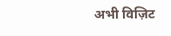अभी विज़िट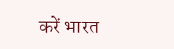करें भारत